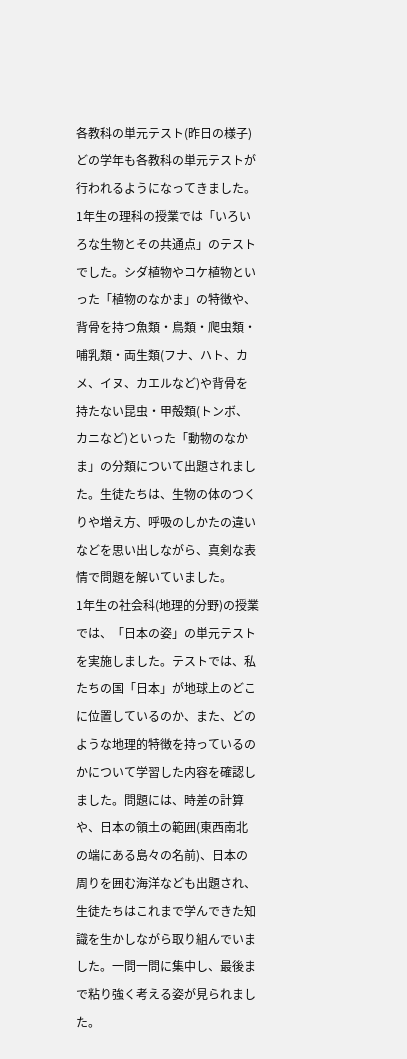各教科の単元テスト(昨日の様子)
どの学年も各教科の単元テストが行われるようになってきました。
1年生の理科の授業では「いろいろな生物とその共通点」のテストでした。シダ植物やコケ植物といった「植物のなかま」の特徴や、背骨を持つ魚類・鳥類・爬虫類・哺乳類・両生類(フナ、ハト、カメ、イヌ、カエルなど)や背骨を持たない昆虫・甲殻類(トンボ、カニなど)といった「動物のなかま」の分類について出題されました。生徒たちは、生物の体のつくりや増え方、呼吸のしかたの違いなどを思い出しながら、真剣な表情で問題を解いていました。
1年生の社会科(地理的分野)の授業では、「日本の姿」の単元テストを実施しました。テストでは、私たちの国「日本」が地球上のどこに位置しているのか、また、どのような地理的特徴を持っているのかについて学習した内容を確認しました。問題には、時差の計算や、日本の領土の範囲(東西南北の端にある島々の名前)、日本の周りを囲む海洋なども出題され、生徒たちはこれまで学んできた知識を生かしながら取り組んでいました。一問一問に集中し、最後まで粘り強く考える姿が見られました。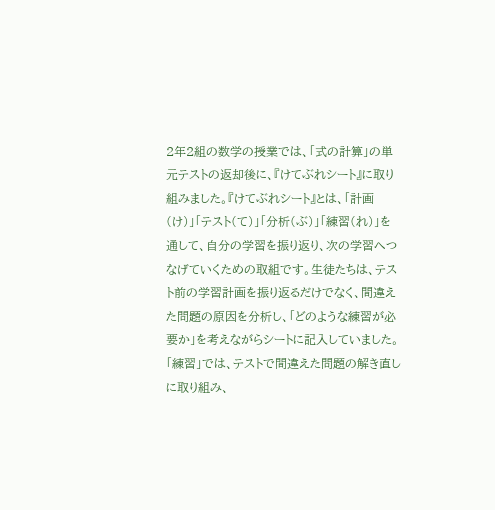2年2組の数学の授業では、「式の計算」の単元テストの返却後に、『けてぶれシート』に取り組みました。『けてぶれシート』とは、「計画(け)」「テスト(て)」「分析(ぶ)」「練習(れ)」を通して、自分の学習を振り返り、次の学習へつなげていくための取組です。生徒たちは、テスト前の学習計画を振り返るだけでなく、間違えた問題の原因を分析し、「どのような練習が必要か」を考えながらシートに記入していました。「練習」では、テストで間違えた問題の解き直しに取り組み、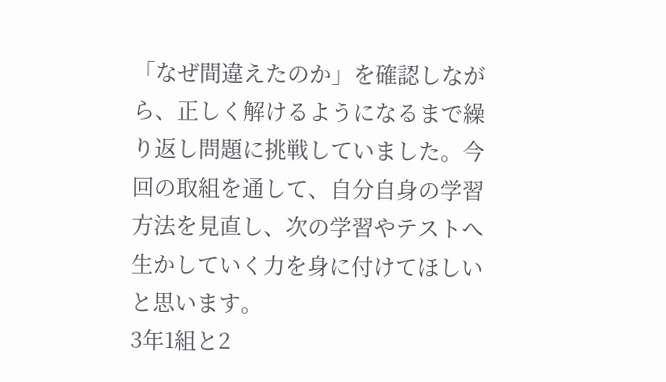「なぜ間違えたのか」を確認しながら、正しく解けるようになるまで繰り返し問題に挑戦していました。今回の取組を通して、自分自身の学習方法を見直し、次の学習やテストへ生かしていく力を身に付けてほしいと思います。
3年1組と2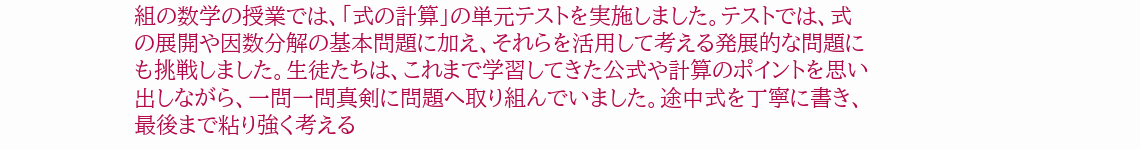組の数学の授業では、「式の計算」の単元テストを実施しました。テストでは、式の展開や因数分解の基本問題に加え、それらを活用して考える発展的な問題にも挑戦しました。生徒たちは、これまで学習してきた公式や計算のポイントを思い出しながら、一問一問真剣に問題へ取り組んでいました。途中式を丁寧に書き、最後まで粘り強く考える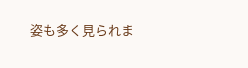姿も多く見られま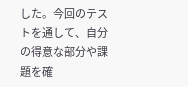した。今回のテストを通して、自分の得意な部分や課題を確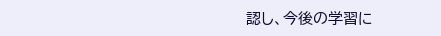認し、今後の学習に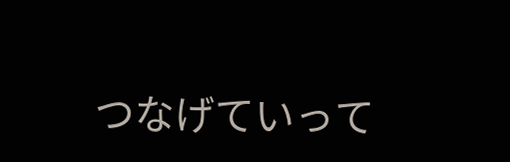つなげていって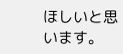ほしいと思います。